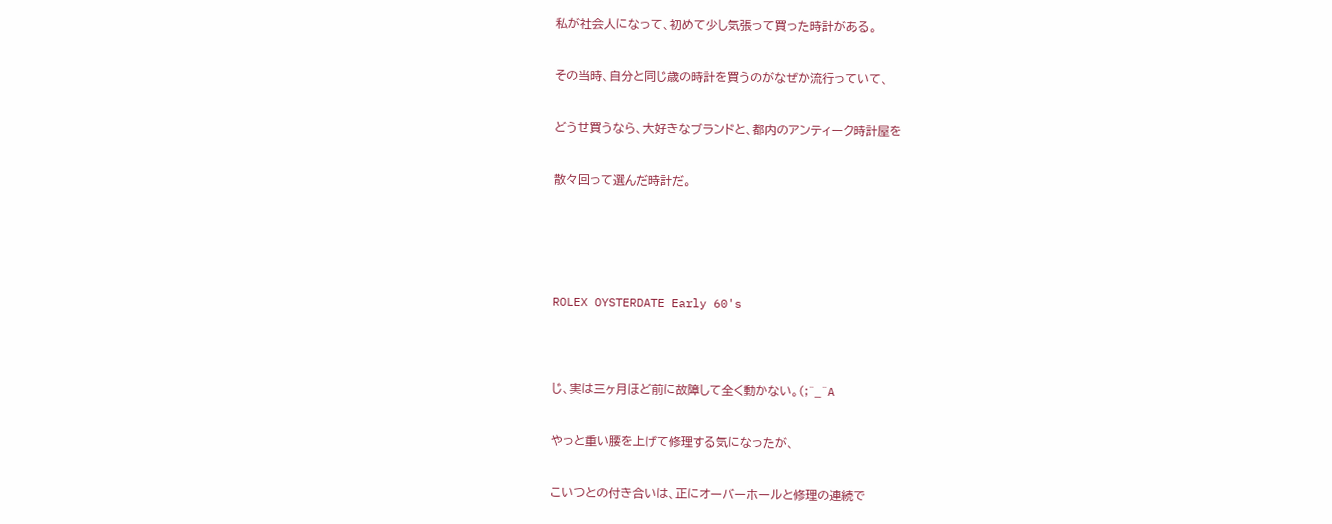私が社会人になって、初めて少し気張って買った時計がある。


その当時、自分と同じ歳の時計を買うのがなぜか流行っていて、


どうせ買うなら、大好きなブランドと、都内のアンティーク時計屋を


散々回って選んだ時計だ。






ROLEX OYSTERDATE Early 60's




じ、実は三ヶ月ほど前に故障して全く動かない。(;^_^A


やっと重い腰を上げて修理する気になったが、


こいつとの付き合いは、正にオーバーホールと修理の連続で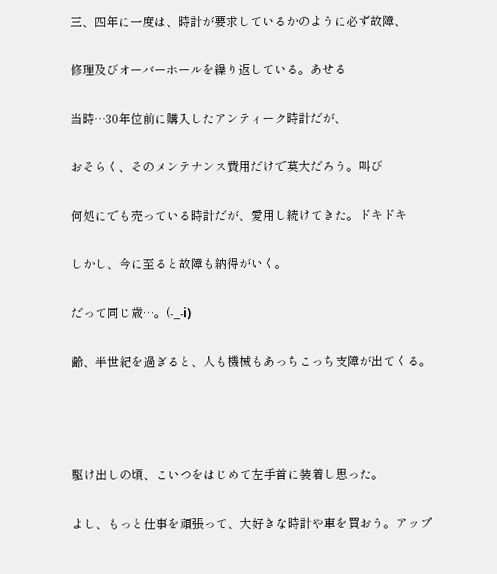三、四年に一度は、時計が要求しているかのように必ず故障、


修理及びオーバーホールを繰り返している。あせる


当時…30年位前に購入したアンティーク時計だが、


おそらく、そのメンテナンス費用だけで莫大だろう。叫び


何処にでも売っている時計だが、愛用し続けてきた。ドキドキ


しかし、今に至ると故障も納得がいく。


だって同じ歳…。(-_-i)


齢、半世紀を過ぎると、人も機械もあっちこっち支障が出てくる。






駆け出しの頃、こいつをはじめて左手首に装着し思った。


よし、もっと仕事を頑張って、大好きな時計や車を買おう。アップ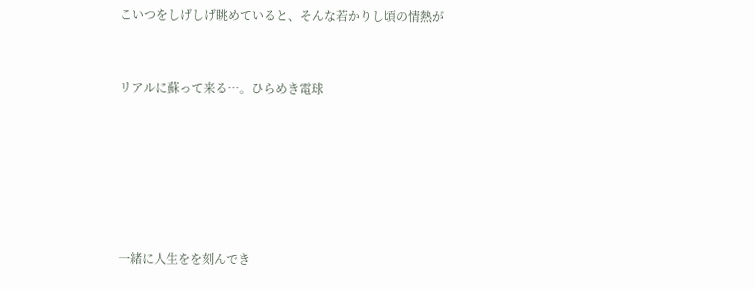こいつをしげしげ眺めていると、そんな若かりし頃の情熱が


リアルに蘇って来る…。ひらめき電球






一緒に人生をを刻んでき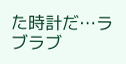た時計だ…ラブラブ